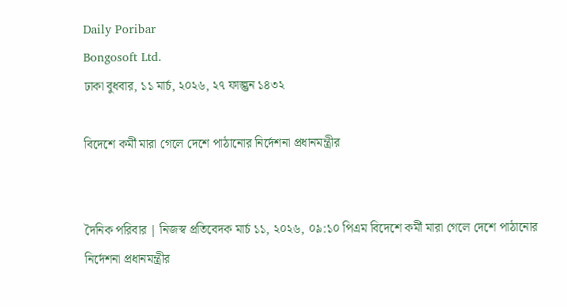Daily Poribar
Bongosoft Ltd.
ঢাকা বুধবার, ১১ মার্চ, ২০২৬, ২৭ ফাল্গুন ১৪৩২

বিদেশে কর্মী মারা গেলে দেশে পাঠানোর নির্দেশনা প্রধানমন্ত্রীর


দৈনিক পরিবার | নিজস্ব প্রতিবেদক মার্চ ১১, ২০২৬, ০৯:১০ পিএম বিদেশে কর্মী মারা গেলে দেশে পাঠানোর নির্দেশনা প্রধানমন্ত্রীর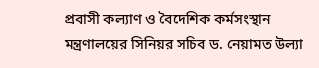প্রবাসী কল্যাণ ও বৈদেশিক কর্মসংস্থান মন্ত্রণালয়ের সিনিয়র সচিব ড. নেয়ামত উল্যা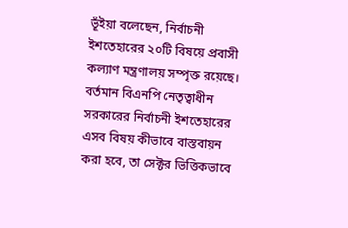ভূঁইয়া বলেছেন, নির্বাচনী ইশতেহারের ২০টি বিষয়ে প্রবাসী কল্যাণ মন্ত্রণালয় সম্পৃক্ত রয়েছে। বর্তমান বিএনপি নেতৃত্বাধীন সরকারের নির্বাচনী ইশতেহারের এসব বিষয় কীভাবে বাস্তবায়ন করা হবে, তা সেক্টর ভিত্তিকভাবে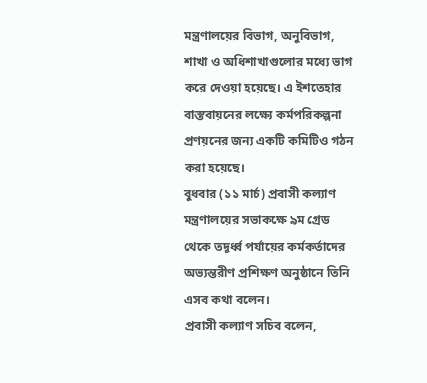মন্ত্রণালয়ের বিভাগ, অনুবিভাগ, শাখা ও অধিশাখাগুলোর মধ্যে ভাগ করে দেওয়া হয়েছে। এ ইশতেহার বাস্তবায়নের লক্ষ্যে কর্মপরিকল্পনা প্রণয়নের জন্য একটি কমিটিও গঠন করা হয়েছে।
বুধবার (১১ মার্চ) প্রবাসী কল্যাণ মন্ত্রণালয়ের সভাকক্ষে ৯ম গ্রেড থেকে তদূর্ধ্ব পর্যায়ের কর্মকর্তাদের অভ্যন্তরীণ প্রশিক্ষণ অনুষ্ঠানে তিনি এসব কথা বলেন।
প্রবাসী কল্যাণ সচিব বলেন,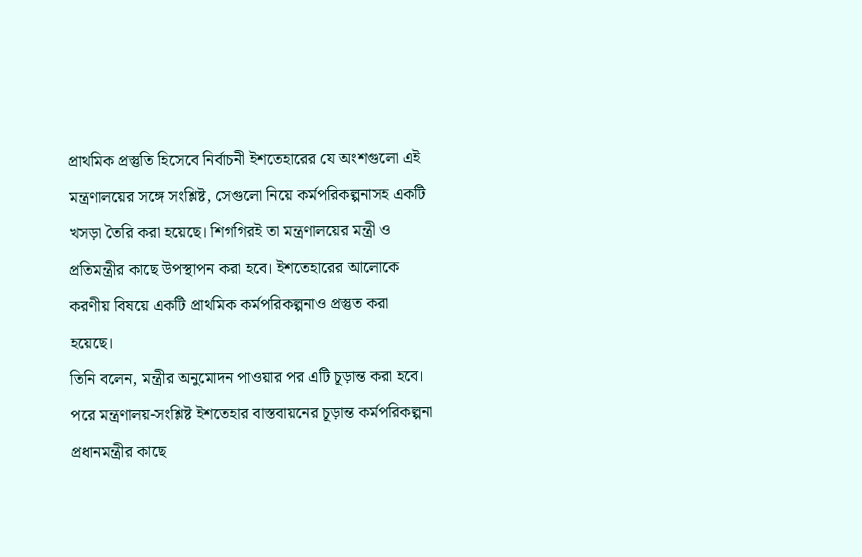প্রাথমিক প্রস্তুতি হিসেবে নির্বাচনী ইশতেহারের যে অংশগুলো এই মন্ত্রণালয়ের সঙ্গে সংশ্লিষ্ট, সেগুলো নিয়ে কর্মপরিকল্পনাসহ একটি খসড়া তৈরি করা হয়েছে। শিগগিরই তা মন্ত্রণালয়ের মন্ত্রী ও প্রতিমন্ত্রীর কাছে উপস্থাপন করা হবে। ইশতেহারের আলোকে করণীয় বিষয়ে একটি প্রাথমিক কর্মপরিকল্পনাও প্রস্তুত করা হয়েছে।
তিনি বলেন, মন্ত্রীর অনুমোদন পাওয়ার পর এটি চূড়ান্ত করা হবে। পরে মন্ত্রণালয়-সংশ্লিষ্ট ইশতেহার বাস্তবায়নের চূড়ান্ত কর্মপরিকল্পনা প্রধানমন্ত্রীর কাছে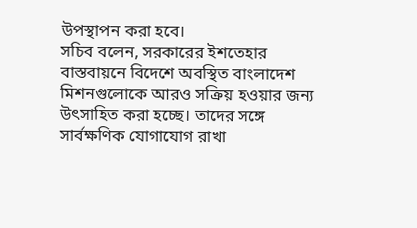উপস্থাপন করা হবে।
সচিব বলেন, সরকারের ইশতেহার বাস্তবায়নে বিদেশে অবস্থিত বাংলাদেশ মিশনগুলোকে আরও সক্রিয় হওয়ার জন্য উৎসাহিত করা হচ্ছে। তাদের সঙ্গে সার্বক্ষণিক যোগাযোগ রাখা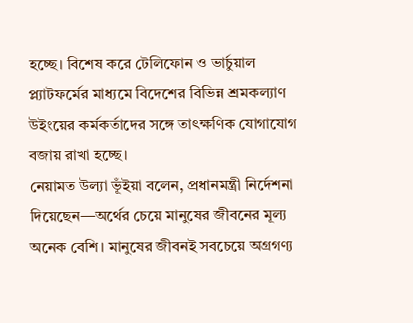হচ্ছে। বিশেষ করে টেলিফোন ও ভার্চুয়াল প্ল্যাটফর্মের মাধ্যমে বিদেশের বিভিন্ন শ্রমকল্যাণ উইংয়ের কর্মকর্তাদের সঙ্গে তাৎক্ষণিক যোগাযোগ বজায় রাখা হচ্ছে।
নেয়ামত উল্যা ভূঁইয়া বলেন, প্রধানমন্ত্রী নির্দেশনা দিয়েছেন—অর্থের চেয়ে মানুষের জীবনের মূল্য অনেক বেশি। মানুষের জীবনই সবচেয়ে অগ্রগণ্য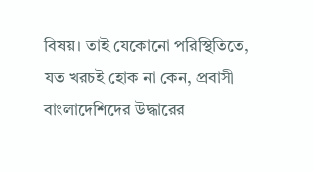বিষয়। তাই যেকোনো পরিস্থিতিতে, যত খরচই হোক না কেন, প্রবাসী বাংলাদেশিদের উদ্ধারের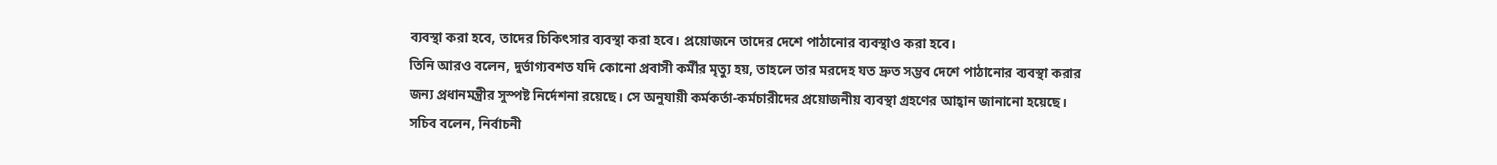ব্যবস্থা করা হবে, তাদের চিকিৎসার ব্যবস্থা করা হবে। প্রয়োজনে তাদের দেশে পাঠানোর ব্যবস্থাও করা হবে।
তিনি আরও বলেন, দুর্ভাগ্যবশত যদি কোনো প্রবাসী কর্মীর মৃত্যু হয়, তাহলে তার মরদেহ যত দ্রুত সম্ভব দেশে পাঠানোর ব্যবস্থা করার জন্য প্রধানমন্ত্রীর সুস্পষ্ট নির্দেশনা রয়েছে। সে অনুযায়ী কর্মকর্তা-কর্মচারীদের প্রয়োজনীয় ব্যবস্থা গ্রহণের আহ্বান জানানো হয়েছে।
সচিব বলেন, নির্বাচনী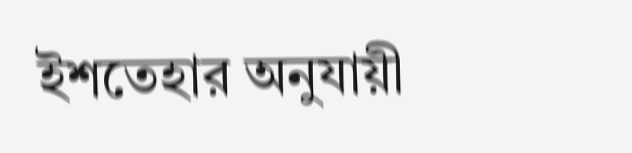ইশতেহার অনুযায়ী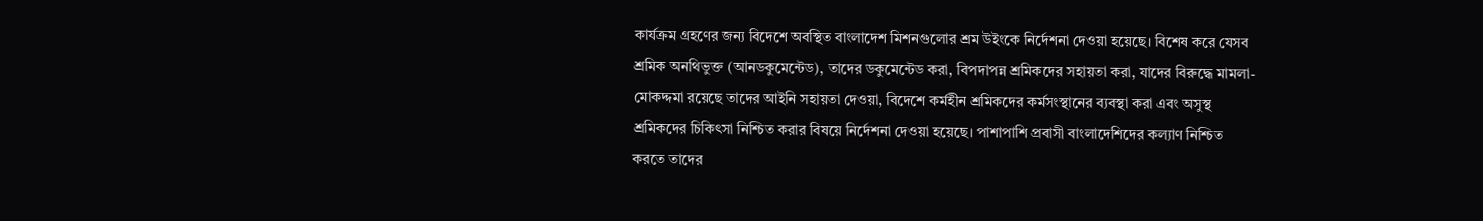কার্যক্রম গ্রহণের জন্য বিদেশে অবস্থিত বাংলাদেশ মিশনগুলোর শ্রম উইংকে নির্দেশনা দেওয়া হয়েছে। বিশেষ করে যেসব শ্রমিক অনথিভুক্ত (আনডকুমেন্টেড), তাদের ডকুমেন্টেড করা, বিপদাপন্ন শ্রমিকদের সহায়তা করা, যাদের বিরুদ্ধে মামলা-মোকদ্দমা রয়েছে তাদের আইনি সহায়তা দেওয়া, বিদেশে কর্মহীন শ্রমিকদের কর্মসংস্থানের ব্যবস্থা করা এবং অসুস্থ শ্রমিকদের চিকিৎসা নিশ্চিত করার বিষয়ে নির্দেশনা দেওয়া হয়েছে। পাশাপাশি প্রবাসী বাংলাদেশিদের কল্যাণ নিশ্চিত করতে তাদের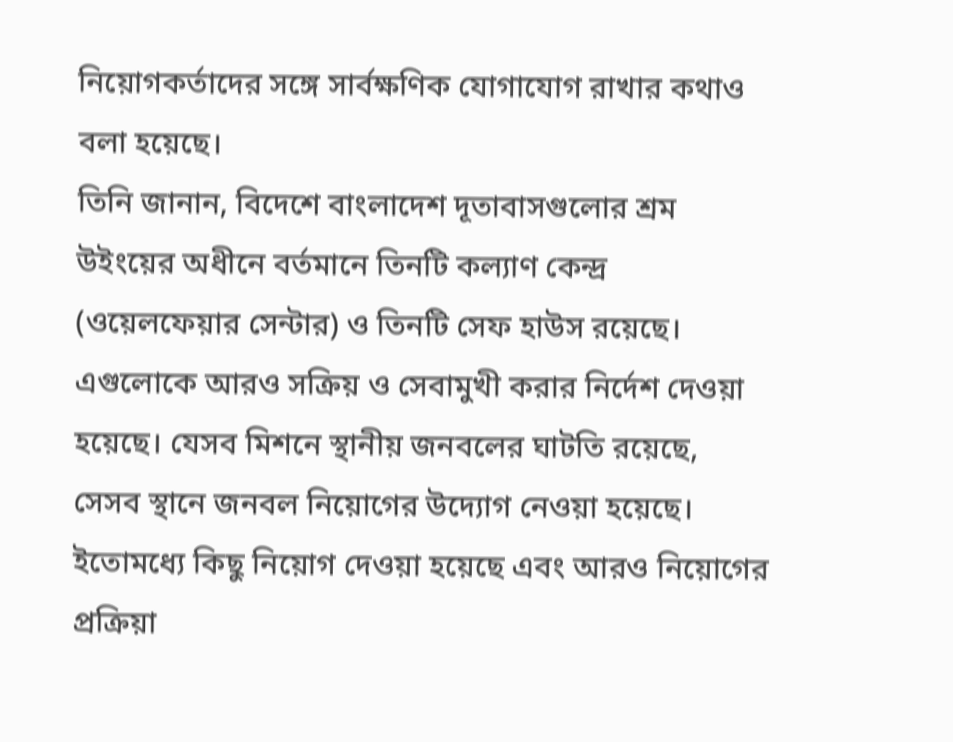নিয়োগকর্তাদের সঙ্গে সার্বক্ষণিক যোগাযোগ রাখার কথাও বলা হয়েছে।
তিনি জানান, বিদেশে বাংলাদেশ দূতাবাসগুলোর শ্রম উইংয়ের অধীনে বর্তমানে তিনটি কল্যাণ কেন্দ্র (ওয়েলফেয়ার সেন্টার) ও তিনটি সেফ হাউস রয়েছে। এগুলোকে আরও সক্রিয় ও সেবামুখী করার নির্দেশ দেওয়া হয়েছে। যেসব মিশনে স্থানীয় জনবলের ঘাটতি রয়েছে, সেসব স্থানে জনবল নিয়োগের উদ্যোগ নেওয়া হয়েছে। ইতোমধ্যে কিছু নিয়োগ দেওয়া হয়েছে এবং আরও নিয়োগের প্রক্রিয়া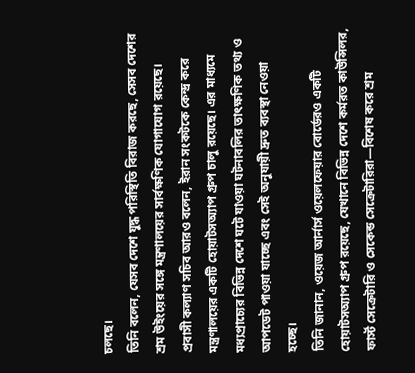চলছে।
তিনি বলেন, যেসব দেশে যুদ্ধ পরিস্থিতি বিরাজ করছে, সেসব দেশের শ্রম উইংয়ের সঙ্গে মন্ত্রণালয়ের সার্বক্ষণিক যোগাযোগ রয়েছে।
প্রবাসী কল্যাণ সচিব আরও বলেন, ইরান সংকটকে কেন্দ্র করে মন্ত্রণালয়ের একটি হোয়াটসঅ্যাপ গ্রুপ চালু রয়েছে। এর মাধ্যমে মধ্যপ্রাচ্যের বিভিন্ন দেশে ঘটে যাওয়া ঘটনাবলির তাৎক্ষণিক তথ্য ও আপডেট পাওয়া যাচ্ছে এবং সেই অনুযায়ী দ্রুত ব্যবস্থা নেওয়া হচ্ছে।
তিনি জানান, ওয়েজ আর্নার্স ওয়েলফেয়ার বোর্ডেরও একটি হোয়াটসঅ্যাপ গ্রুপ রয়েছে, যেখানে বিভিন্ন দেশে কর্মরত কাউন্সিলর, ফার্স্ট সেক্রেটারি ও সেকেন্ড সেক্রেটারিরা—বিশেষ করে শ্রম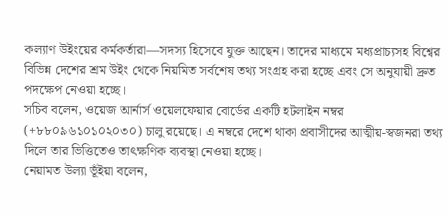কল্যাণ উইংয়ের কর্মকর্তারা—সদস্য হিসেবে যুক্ত আছেন। তাদের মাধ্যমে মধ্যপ্রাচ্যসহ বিশ্বের বিভিন্ন দেশের শ্রম উইং থেকে নিয়মিত সর্বশেষ তথ্য সংগ্রহ করা হচ্ছে এবং সে অনুযায়ী দ্রুত পদক্ষেপ নেওয়া হচ্ছে।
সচিব বলেন, ওয়েজ আর্নার্স ওয়েলফেয়ার বোর্ডের একটি হটলাইন নম্বর (+৮৮০৯৬১০১০২০৩০) চালু রয়েছে। এ নম্বরে দেশে থাকা প্রবাসীদের আত্মীয়-স্বজনরা তথ্য দিলে তার ভিত্তিতেও তাৎক্ষণিক ব্যবস্থা নেওয়া হচ্ছে।
নেয়ামত উল্যা ভূঁইয়া বলেন,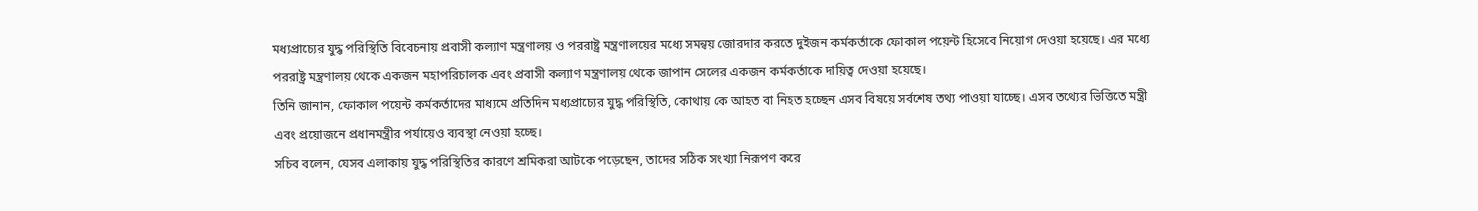মধ্যপ্রাচ্যের যুদ্ধ পরিস্থিতি বিবেচনায় প্রবাসী কল্যাণ মন্ত্রণালয় ও পররাষ্ট্র মন্ত্রণালয়ের মধ্যে সমন্বয় জোরদার করতে দুইজন কর্মকর্তাকে ফোকাল পয়েন্ট হিসেবে নিয়োগ দেওয়া হয়েছে। এর মধ্যে পররাষ্ট্র মন্ত্রণালয় থেকে একজন মহাপরিচালক এবং প্রবাসী কল্যাণ মন্ত্রণালয় থেকে জাপান সেলের একজন কর্মকর্তাকে দায়িত্ব দেওয়া হয়েছে।
তিনি জানান, ফোকাল পয়েন্ট কর্মকর্তাদের মাধ্যমে প্রতিদিন মধ্যপ্রাচ্যের যুদ্ধ পরিস্থিতি, কোথায় কে আহত বা নিহত হচ্ছেন এসব বিষয়ে সর্বশেষ তথ্য পাওয়া যাচ্ছে। এসব তথ্যের ভিত্তিতে মন্ত্রী এবং প্রয়োজনে প্রধানমন্ত্রীর পর্যায়েও ব্যবস্থা নেওয়া হচ্ছে।
সচিব বলেন, যেসব এলাকায় যুদ্ধ পরিস্থিতির কারণে শ্রমিকরা আটকে পড়েছেন, তাদের সঠিক সংখ্যা নিরূপণ করে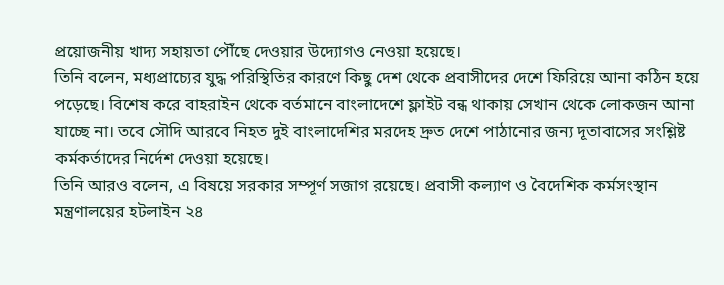প্রয়োজনীয় খাদ্য সহায়তা পৌঁছে দেওয়ার উদ্যোগও নেওয়া হয়েছে।
তিনি বলেন, মধ্যপ্রাচ্যের যুদ্ধ পরিস্থিতির কারণে কিছু দেশ থেকে প্রবাসীদের দেশে ফিরিয়ে আনা কঠিন হয়ে পড়েছে। বিশেষ করে বাহরাইন থেকে বর্তমানে বাংলাদেশে ফ্লাইট বন্ধ থাকায় সেখান থেকে লোকজন আনা যাচ্ছে না। তবে সৌদি আরবে নিহত দুই বাংলাদেশির মরদেহ দ্রুত দেশে পাঠানোর জন্য দূতাবাসের সংশ্লিষ্ট কর্মকর্তাদের নির্দেশ দেওয়া হয়েছে।
তিনি আরও বলেন, এ বিষয়ে সরকার সম্পূর্ণ সজাগ রয়েছে। প্রবাসী কল্যাণ ও বৈদেশিক কর্মসংস্থান মন্ত্রণালয়ের হটলাইন ২৪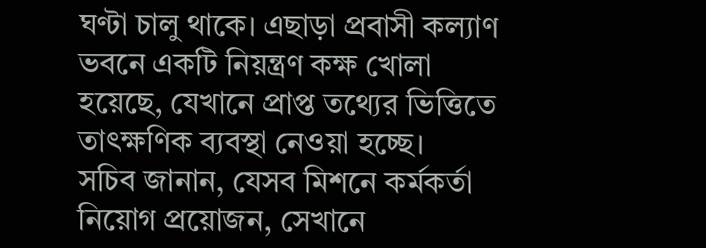ঘণ্টা চালু থাকে। এছাড়া প্রবাসী কল্যাণ ভবনে একটি নিয়ন্ত্রণ কক্ষ খোলা হয়েছে, যেখানে প্রাপ্ত তথ্যের ভিত্তিতে তাৎক্ষণিক ব্যবস্থা নেওয়া হচ্ছে।
সচিব জানান, যেসব মিশনে কর্মকর্তা নিয়োগ প্রয়োজন, সেখানে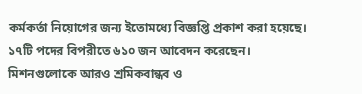কর্মকর্তা নিয়োগের জন্য ইতোমধ্যে বিজ্ঞপ্তি প্রকাশ করা হয়েছে। ১৭টি পদের বিপরীতে ৬১০ জন আবেদন করেছেন। মিশনগুলোকে আরও শ্রমিকবান্ধব ও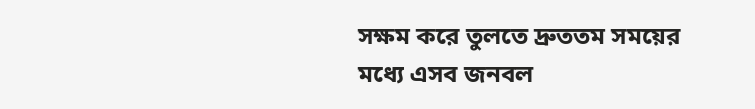সক্ষম করে তুলতে দ্রুততম সময়ের মধ্যে এসব জনবল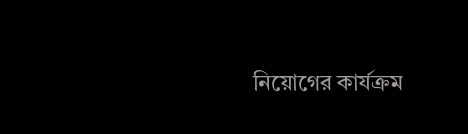নিয়োগের কার্যক্রম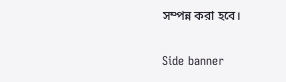সম্পন্ন করা হবে।

Side banner